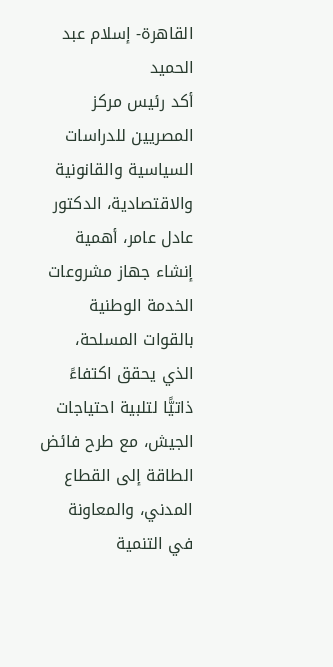القاهرة- إسلام عبد الحميد
أكد رئيس مركز المصريين للدراسات السياسية والقانونية والاقتصادية، الدكتور عادل عامر، أهمية إنشاء جهاز مشروعات الخدمة الوطنية بالقوات المسلحة، الذي يحقق اكتفاءً ذاتيًّا لتلبية احتياجات الجيش، مع طرح فائض الطاقة إلى القطاع المدني، والمعاونة في التنمية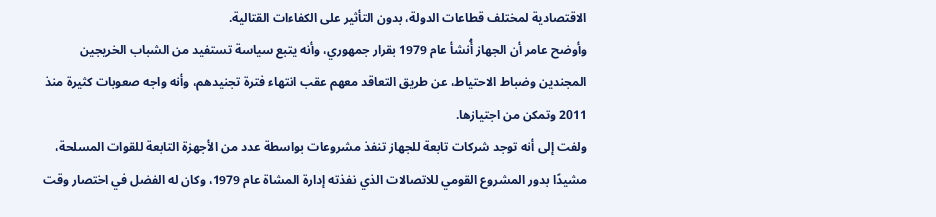الاقتصادية لمختلف قطاعات الدولة، بدون التأثير على الكفاءات القتالية.
وأوضح عامر أن الجهاز أُنشأ عام 1979 بقرار جمهوري، وأنه يتبع سياسة تستفيد من الشباب الخريجين المجندين وضباط الاحتياط، عن طريق التعاقد معهم عقب انتهاء فترة تجنيدهم، وأنه واجه صعوبات كثيرة منذ 2011 وتمكن من اجتيازها.
ولفت إلى أنه توجد شركات تابعة للجهاز تنفذ مشروعات بواسطة عدد من الأجهزة التابعة للقوات المسلحة، مشيدًا بدور المشروع القومي للاتصالات الذي نفذته إدارة المشاة عام 1979، وكان له الفضل في اختصار وقت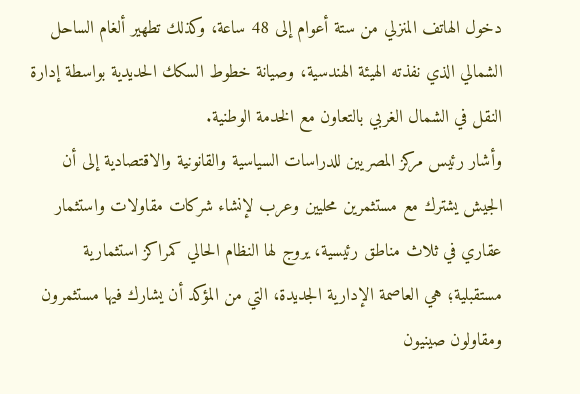دخول الهاتف المنزلي من ستة أعوام إلى 48 ساعة، وكذلك تطهير ألغام الساحل الشمالي الذي نفذته الهيئة الهندسية، وصيانة خطوط السكك الحديدية بواسطة إدارة النقل في الشمال الغربي بالتعاون مع الخدمة الوطنية.
وأشار رئيس مركز المصريين للدراسات السياسية والقانونية والاقتصادية إلى أن الجيش يشترك مع مستثمرين محليين وعرب لإنشاء شركات مقاولات واستثمار عقاري في ثلاث مناطق رئيسية، يروج لها النظام الحالي كمراكز استثمارية مستقبلية؛ هي العاصمة الإدارية الجديدة، التي من المؤكد أن يشارك فيها مستثمرون ومقاولون صينيون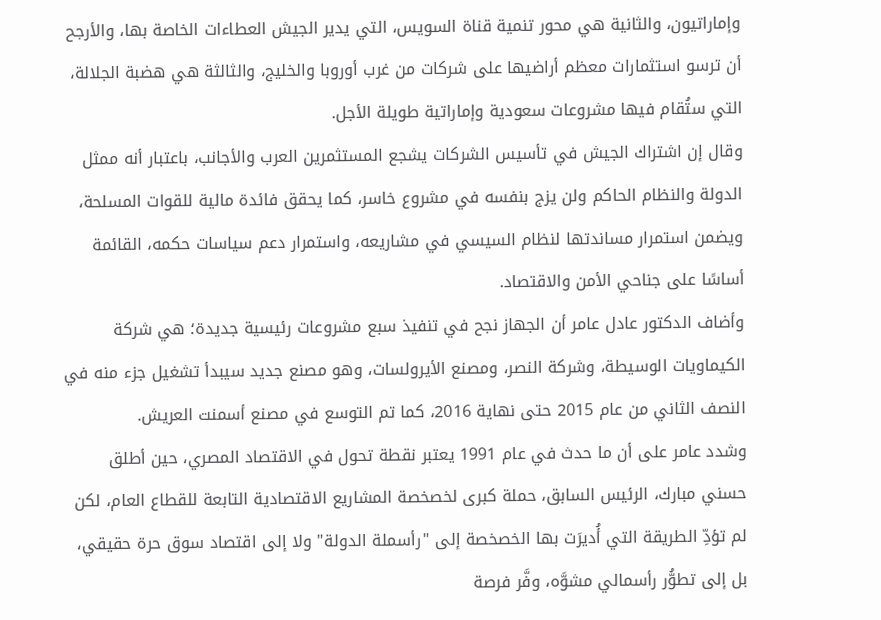وإماراتيون، والثانية هي محور تنمية قناة السويس، التي يدير الجيش العطاءات الخاصة بها، والأرجح أن ترسو استثمارات معظم أراضيها على شركات من غرب أوروبا والخليج، والثالثة هي هضبة الجلالة، التي ستُقام فيها مشروعات سعودية وإماراتية طويلة الأجل.
وقال إن اشتراك الجيش في تأسيس الشركات يشجع المستثمرين العرب والأجانب، باعتبار أنه ممثل الدولة والنظام الحاكم ولن يزج بنفسه في مشروع خاسر، كما يحقق فائدة مالية للقوات المسلحة، ويضمن استمرار مساندتها لنظام السيسي في مشاريعه، واستمرار دعم سياسات حكمه، القائمة أساسًا على جناحي الأمن والاقتصاد.
وأضاف الدكتور عادل عامر أن الجهاز نجح في تنفيذ سبع مشروعات رئيسية جديدة؛ هي شركة الكيماويات الوسيطة، وشركة النصر، ومصنع الأيرولسات، وهو مصنع جديد سيبدأ تشغيل جزء منه في النصف الثاني من عام 2015 حتى نهاية 2016، كما تم التوسع في مصنع أسمنت العريش.
وشدد عامر على أن ما حدث في عام 1991 يعتبر نقطة تحول في الاقتصاد المصري، حين أطلق حسني مبارك، الرئيس السابق، حملة كبرى لخصخصة المشاريع الاقتصادية التابعة للقطاع العام، لكن لم تؤدِّ الطريقة التي أُديرَت بها الخصخصة إلى "رأسملة الدولة" ولا إلى اقتصاد سوق حرة حقيقي، بل إلى تطوُّر رأسمالي مشوَّه، وفَّر فرصة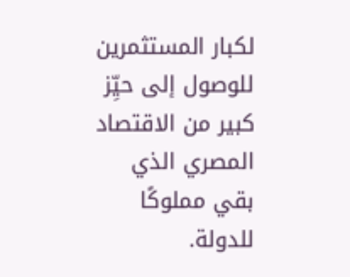لكبار المستثمرين للوصول إلى حيِّز كبير من الاقتصاد المصري الذي بقي مملوكًا للدولة.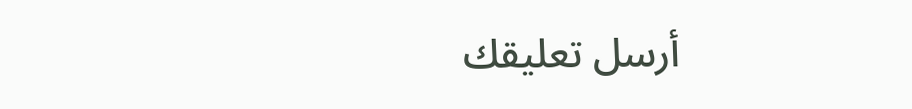أرسل تعليقك